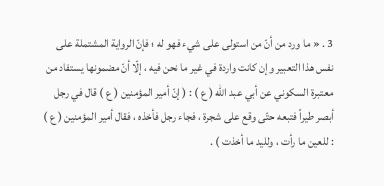3 . « ما ورد من أنّ من استولى على شيء فهو له ؛ فإنّ الرواية المشتملة على نفس هذا التعبير وإن كانت واردة في غير ما نحن فيه ، إلّا أنّ مضمونها يستفاد من معتبرة السكوني عن أبي عبد الله ( ع ) : ( إنّ أمير المؤمنين ( ع ) قال في رجل أبصر طيراً فتبعه حتّى وقع على شجرة ، فجاء رجل فأخذه ، فقال أمير المؤمنين ( ع ) : للعين ما رأت ، ولليد ما أخذت ) .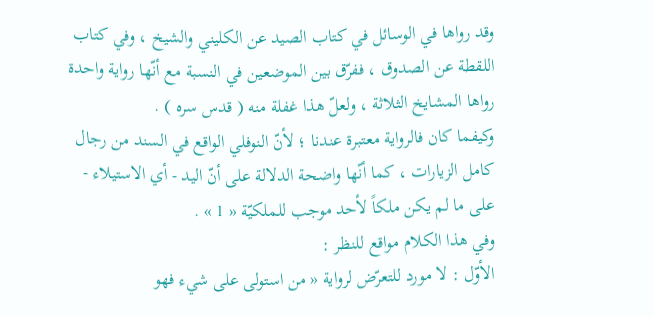وقد رواها في الوسائل في كتاب الصيد عن الكليني والشيخ ، وفي كتاب اللقطة عن الصدوق ، ففرّق بين الموضعين في النسبة مع أنّها رواية واحدة رواها المشايخ الثلاثة ، ولعلّ هذا غفلة منه ( قدس سره ) .
وكيفما كان فالرواية معتبرة عندنا ؛ لأنّ النوفلي الواقع في السند من رجال كامل الزيارات ، كما أنّها واضحة الدلالة على أنّ اليد - أي الاستيلاء - على ما لم يكن ملكاً لأحد موجب للملكيّة « 1 » .
وفي هذا الكلام مواقع للنظر :
الأوّل : لا مورد للتعرّض لرواية « من استولى على شيء فهو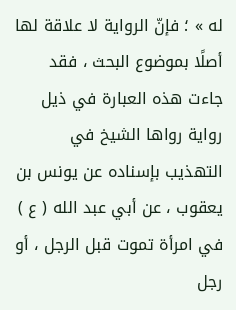له » ؛ فإنّ الرواية لا علاقة لها أصلًا بموضوع البحث ، فقد جاءت هذه العبارة في ذيل رواية رواها الشيخ في التهذيب بإسناده عن يونس بن يعقوب ، عن أبي عبد الله ( ع ) في امرأة تموت قبل الرجل ، أو رجل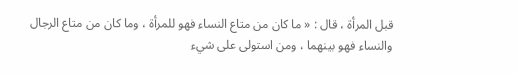قبل المرأة ، قال : « ما كان من متاع النساء فهو للمرأة ، وما كان من متاع الرجال والنساء فهو بينهما ، ومن استولى على شيء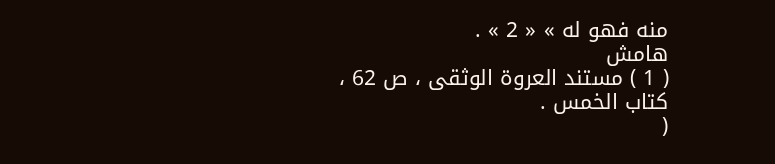منه فهو له » « 2 » .
هامش
( 1 ) مستند العروة الوثقى ، ص 62 ، كتاب الخمس .
(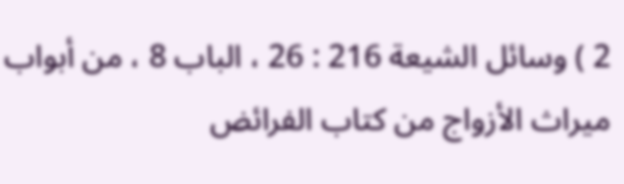2 ) وسائل الشيعة 216 : 26 ، الباب 8 ، من أبواب ميراث الأزواج من كتاب الفرائض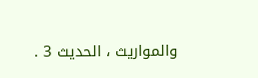والمواريث ، الحديث 3 .